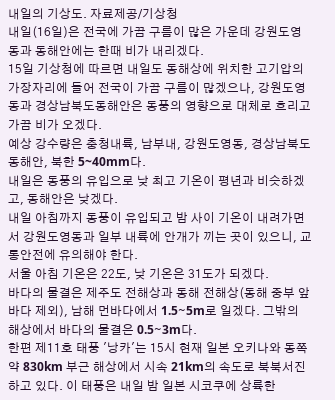내일의 기상도. 자료제공/기상청
내일(16일)은 전국에 가끔 구름이 많은 가운데 강원도영동과 동해안에는 한때 비가 내리겠다.
15일 기상청에 따르면 내일도 동해상에 위치한 고기압의 가장자리에 들어 전국이 가끔 구름이 많겠으나, 강원도영동과 경상남북도동해안은 동풍의 영향으로 대체로 흐리고 가끔 비가 오겠다.
예상 강수량은 충청내륙, 남부내, 강원도영동, 경상남북도동해안, 북한 5~40mm다.
내일은 동풍의 유입으로 낮 최고 기온이 평년과 비슷하겠고, 동해안은 낮겠다.
내일 아침까지 동풍이 유입되고 밤 사이 기온이 내려가면서 강원도영동과 일부 내륙에 안개가 끼는 곳이 있으니, 교통안전에 유의해야 한다.
서울 아침 기온은 22도, 낮 기온은 31도가 되겠다.
바다의 물결은 제주도 전해상과 동해 전해상(동해 중부 앞바다 제외), 남해 먼바다에서 1.5∼5m로 일겠다. 그밖의 해상에서 바다의 물결은 0.5∼3m다.
한편 제11호 태풍 '낭카'는 15시 현재 일본 오키나와 동쪽 약 830km 부근 해상에서 시속 21km의 속도로 북북서진하고 있다. 이 태풍은 내일 밤 일본 시코쿠에 상륙한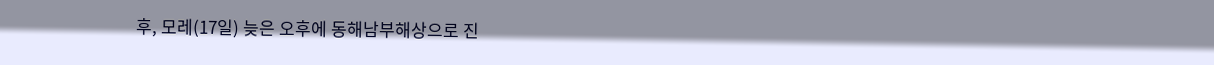후, 모레(17일) 늦은 오후에 동해남부해상으로 진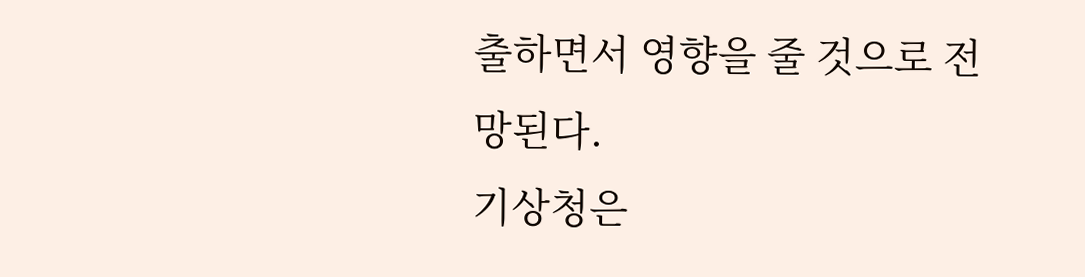출하면서 영향을 줄 것으로 전망된다.
기상청은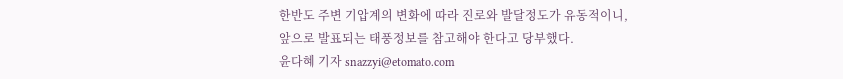한반도 주변 기압계의 변화에 따라 진로와 발달정도가 유동적이니, 앞으로 발표되는 태풍정보를 참고해야 한다고 당부했다.
윤다혜 기자 snazzyi@etomato.com